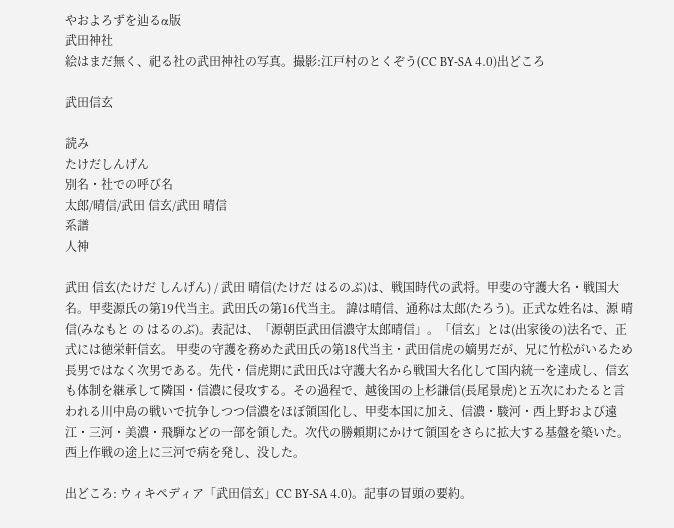やおよろずを辿るα版
武田神社
絵はまだ無く、祀る社の武田神社の写真。撮影:江戸村のとくぞう(CC BY-SA 4.0)出どころ

武田信玄

読み
たけだしんげん
別名・社での呼び名
太郎/晴信/武田 信玄/武田 晴信
系譜
人神

武田 信玄(たけだ しんげん) / 武田 晴信(たけだ はるのぶ)は、戦国時代の武将。甲斐の守護大名・戦国大名。甲斐源氏の第19代当主。武田氏の第16代当主。 諱は晴信、通称は太郎(たろう)。正式な姓名は、源 晴信(みなもと の はるのぶ)。表記は、「源朝臣武田信濃守太郎晴信」。「信玄」とは(出家後の)法名で、正式には徳栄軒信玄。 甲斐の守護を務めた武田氏の第18代当主・武田信虎の嫡男だが、兄に竹松がいるため長男ではなく次男である。先代・信虎期に武田氏は守護大名から戦国大名化して国内統一を達成し、信玄も体制を継承して隣国・信濃に侵攻する。その過程で、越後国の上杉謙信(長尾景虎)と五次にわたると言われる川中島の戦いで抗争しつつ信濃をほぼ領国化し、甲斐本国に加え、信濃・駿河・西上野および遠江・三河・美濃・飛騨などの一部を領した。次代の勝頼期にかけて領国をさらに拡大する基盤を築いた。西上作戦の途上に三河で病を発し、没した。

出どころ: ウィキペディア「武田信玄」CC BY-SA 4.0)。記事の冒頭の要約。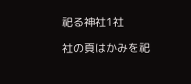祀る神社1社

社の頁はかみを祀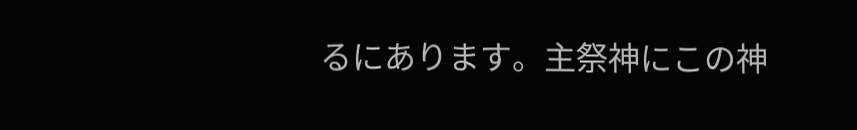るにあります。主祭神にこの神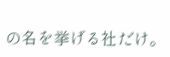の名を挙げる社だけ。